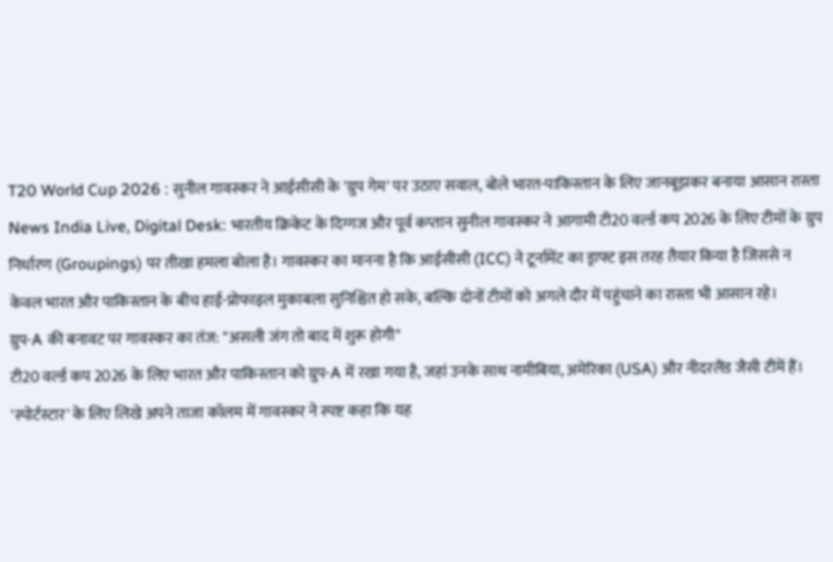T20 World Cup 2026 : सुनील गावस्कर ने आईसीसी के 'ग्रुप गेम' पर उठाए सवाल, बोले भारत-पाकिस्तान के लिए जानबूझकर बनाया आसान रास्ता
News India Live, Digital Desk: भारतीय क्रिकेट के दिग्गज और पूर्व कप्तान सुनील गावस्कर ने आगामी टी20 वर्ल्ड कप 2026 के लिए टीमों के ग्रुप निर्धारण (Groupings) पर तीखा हमला बोला है। गावस्कर का मानना है कि आईसीसी (ICC) ने टूर्नामेंट का ड्राफ्ट इस तरह तैयार किया है जिससे न केवल भारत और पाकिस्तान के बीच हाई-प्रोफाइल मुकाबला सुनिश्चित हो सके, बल्कि दोनों टीमों को अगले दौर में पहुंचाने का रास्ता भी आसान रहे।
ग्रुप-A की बनावट पर गावस्कर का तंज: "असली जंग तो बाद में शुरू होगी"
टी20 वर्ल्ड कप 2026 के लिए भारत और पाकिस्तान को ग्रुप-A में रखा गया है, जहां उनके साथ नामीबिया, अमेरिका (USA) और नीदरलैंड जैसी टीमें हैं। 'स्पोर्टस्टार' के लिए लिखे अपने ताजा कॉलम में गावस्कर ने स्पष्ट कहा कि यह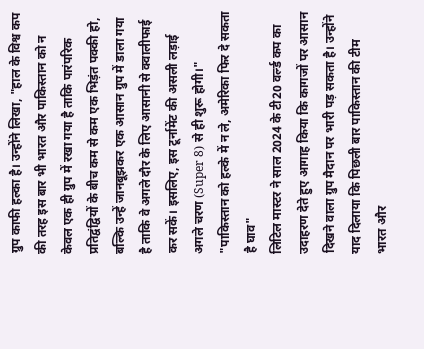ग्रुप काफी हल्का है। उन्होंने लिखा, "हाल के विश्व कप की तरह इस बार भी भारत और पाकिस्तान को न केवल एक ही ग्रुप में रखा गया है ताकि पारंपरिक प्रतिद्वंद्वियों के बीच कम से कम एक भिड़ंत पक्की हो, बल्कि उन्हें जानबूझकर एक आसान ग्रुप में डाला गया है ताकि वे अगले दौर के लिए आसानी से क्वालीफाई कर सकें। इसलिए, इस टूर्नामेंट की असली लड़ाई अगले चरण (Super 8) से ही शुरू होगी।"
"पाकिस्तान को हल्के में न ले, अमेरिका फिर दे सकता है घाव"
लिटिल मास्टर ने साल 2024 के टी20 वर्ल्ड कप का उदाहरण देते हुए आगाह किया कि कागजों पर आसान दिखने वाला ग्रुप मैदान पर भारी पड़ सकता है। उन्होंने याद दिलाया कि पिछली बार पाकिस्तान की टीम भारत और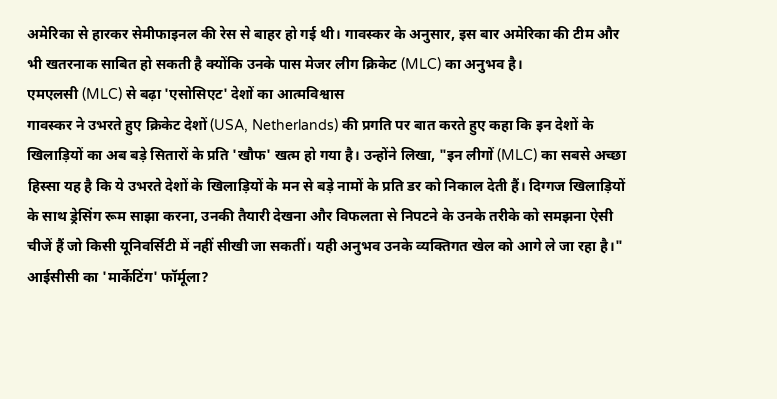अमेरिका से हारकर सेमीफाइनल की रेस से बाहर हो गई थी। गावस्कर के अनुसार, इस बार अमेरिका की टीम और भी खतरनाक साबित हो सकती है क्योंकि उनके पास मेजर लीग क्रिकेट (MLC) का अनुभव है।
एमएलसी (MLC) से बढ़ा 'एसोसिएट' देशों का आत्मविश्वास
गावस्कर ने उभरते हुए क्रिकेट देशों (USA, Netherlands) की प्रगति पर बात करते हुए कहा कि इन देशों के खिलाड़ियों का अब बड़े सितारों के प्रति 'खौफ' खत्म हो गया है। उन्होंने लिखा, "इन लीगों (MLC) का सबसे अच्छा हिस्सा यह है कि ये उभरते देशों के खिलाड़ियों के मन से बड़े नामों के प्रति डर को निकाल देती हैं। दिग्गज खिलाड़ियों के साथ ड्रेसिंग रूम साझा करना, उनकी तैयारी देखना और विफलता से निपटने के उनके तरीके को समझना ऐसी चीजें हैं जो किसी यूनिवर्सिटी में नहीं सीखी जा सकतीं। यही अनुभव उनके व्यक्तिगत खेल को आगे ले जा रहा है।"
आईसीसी का 'मार्केटिंग' फॉर्मूला?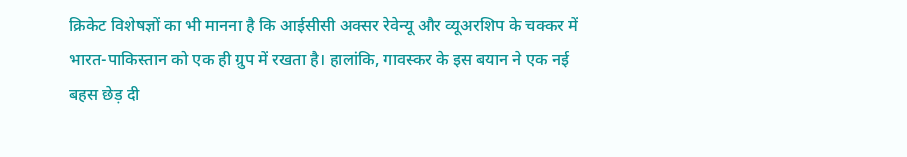क्रिकेट विशेषज्ञों का भी मानना है कि आईसीसी अक्सर रेवेन्यू और व्यूअरशिप के चक्कर में भारत-पाकिस्तान को एक ही ग्रुप में रखता है। हालांकि, गावस्कर के इस बयान ने एक नई बहस छेड़ दी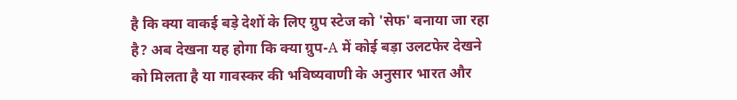है कि क्या वाकई बड़े देशों के लिए ग्रुप स्टेज को 'सेफ' बनाया जा रहा है? अब देखना यह होगा कि क्या ग्रुप-A में कोई बड़ा उलटफेर देखने को मिलता है या गावस्कर की भविष्यवाणी के अनुसार भारत और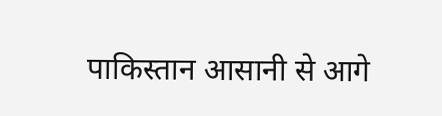पाकिस्तान आसानी से आगे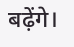बढ़ेंगे।